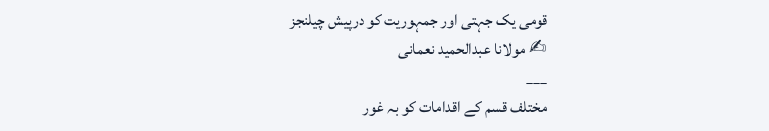قومی یک جہتی اور جمہوریت کو درپیش چیلنجز
✍ مولانا عبدالحمید نعمانی
___
مختلف قسم کے اقدامات کو بہ غور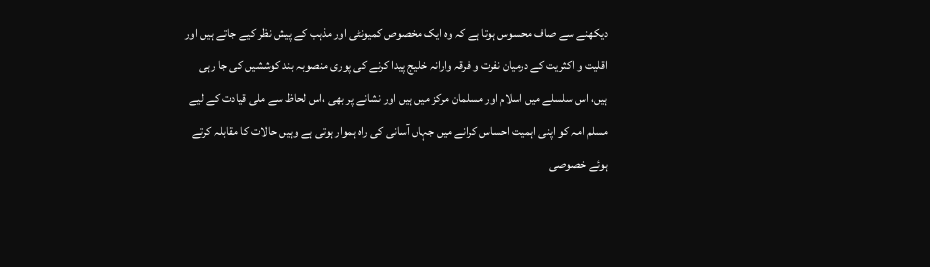دیکھنے سے صاف محسوس ہوتا ہے کہ وہ ایک مخصوص کمیونٹی اور مذہب کے پیش نظر کیے جاتے ہیں اور اقلیت و اکثریت کے درمیان نفرت و فرقہ وارانہ خلیج پیدا کرنے کی پوری منصوبہ بند کوششیں کی جا رہی ہیں، اس سلسلے میں اسلام اور مسلمان مرکز میں ہیں اور نشانے پر بھی ،اس لحاظ سے ملی قیادت کے لیے مسلم امہ کو اپنی اہمیت احساس کرانے میں جہاں آسانی کی راہ ہموار ہوتی ہے وہیں حالات کا مقابلہ کرتے ہوئے خصوصی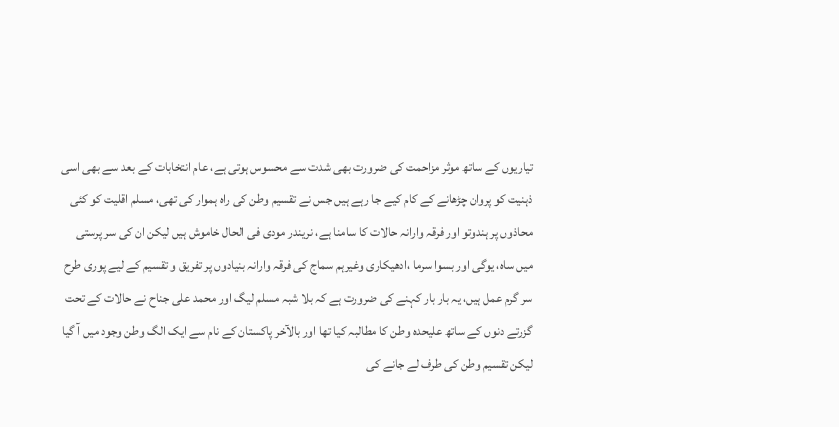تیاریوں کے ساتھ موثر مزاحمت کی ضرورت بھی شدت سے محسوس ہوتی ہے، عام انتخابات کے بعد سے بھی اسی ذہنیت کو پروان چڑھانے کے کام کیے جا رہے ہیں جس نے تقسیم وطن کی راہ ہموار کی تھی، مسلم اقلیت کو کئی محاذوں پر ہندوتو اور فرقہ وارانہ حالات کا سامنا ہے، نریندر مودی فی الحال خاموش ہیں لیکن ان کی سر پرستی میں ساہ، یوگی اور بسوا سرما ،ادھیکاری وغیرہم سماج کی فرقہ وارانہ بنیادوں پر تفریق و تقسیم کے لیے پوری طرح سر گرم عمل ہیں، یہ بار بار کہنے کی ضرورت ہے کہ بلا شبہ مسلم لیگ اور محمد علی جناح نے حالات کے تحت گزرتے دنوں کے ساتھ علیحدہ وطن کا مطالبہ کیا تھا اور بالآخر پاکستان کے نام سے ایک الگ وطن وجود میں آ گیا لیکن تقسیم وطن کی طرف لے جانے کی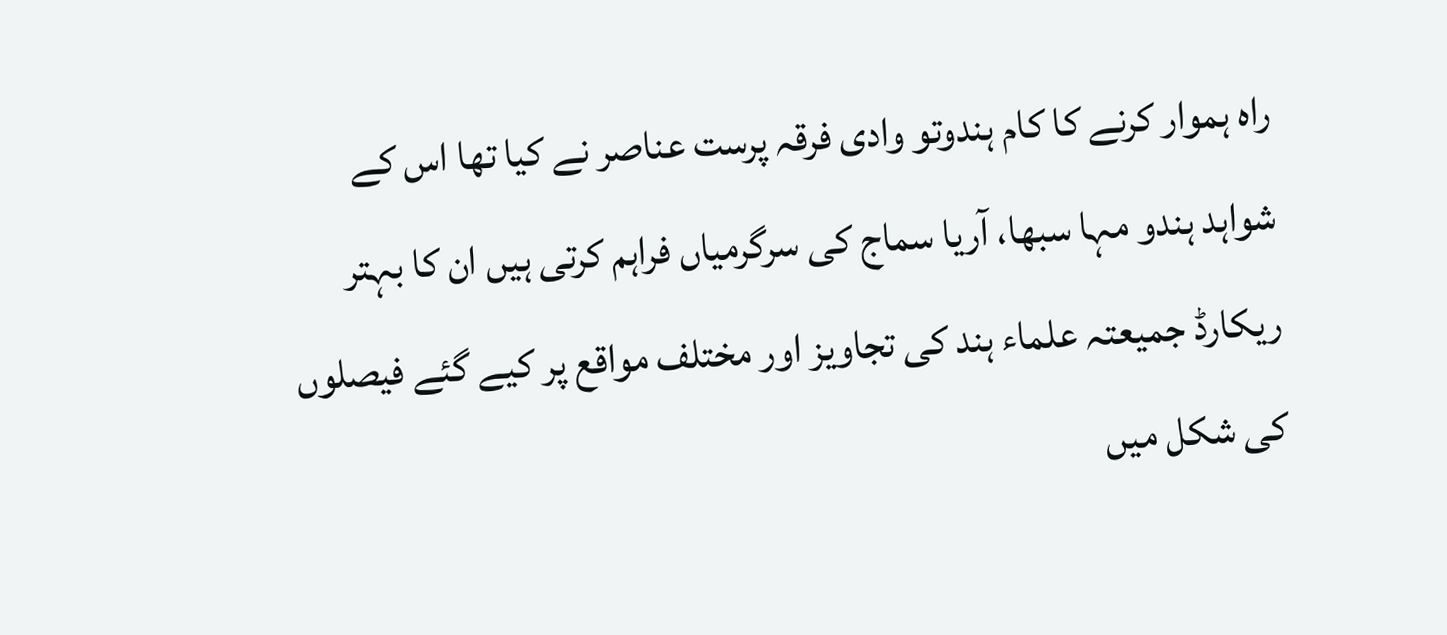راہ ہموار کرنے کا کام ہندوتو وادی فرقہ پرست عناصر نے کیا تھا اس کے شواہد ہندو مہا سبھا، آریا سماج کی سرگرمیاں فراہم کرتی ہیں ان کا بہتر ریکارڈ جمیعتہ علماء ہند کی تجاویز اور مختلف مواقع پر کیے گئے فیصلوں کی شکل میں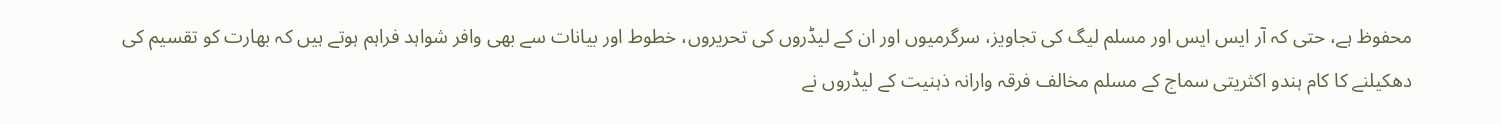محفوظ ہے، حتی کہ آر ایس ایس اور مسلم لیگ کی تجاویز، سرگرمیوں اور ان کے لیڈروں کی تحریروں، خطوط اور بیانات سے بھی وافر شواہد فراہم ہوتے ہیں کہ بھارت کو تقسیم کی دھکیلنے کا کام ہندو اکثریتی سماج کے مسلم مخالف فرقہ وارانہ ذہنیت کے لیڈروں نے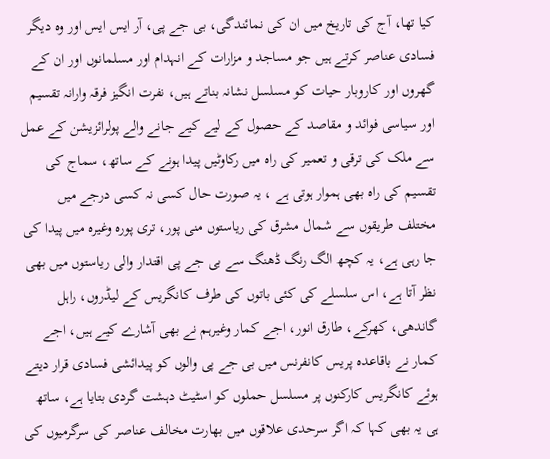کیا تھا، آج کی تاریخ میں ان کی نمائندگی، بی جے پی، آر ایس ایس اور وہ دیگر فسادی عناصر کرتے ہیں جو مساجد و مزارات کے انہدام اور مسلمانوں اور ان کے گھروں اور کاروبار حیات کو مسلسل نشانہ بناتے ہیں، نفرت انگیز فرقہ وارانہ تقسیم اور سیاسی فوائد و مقاصد کے حصول کے لیے کیے جانے والے پولرائزیشن کے عمل سے ملک کی ترقی و تعمیر کی راہ میں رکاوٹیں پیدا ہونے کے ساتھ، سماج کی تقسیم کی راہ بھی ہموار ہوتی ہے ، یہ صورت حال کسی نہ کسی درجے میں مختلف طریقوں سے شمال مشرق کی ریاستوں منی پور، تری پورہ وغیرہ میں پیدا کی جا رہی ہے، یہ کچھ الگ رنگ ڈھنگ سے بی جے پی اقتدار والی ریاستوں میں بھی نظر آتا ہے، اس سلسلے کی کئی باتوں کی طرف کانگریس کے لیڈروں، راہل گاندھی، کھرکے، طارق انور، اجے کمار وغیرہم نے بھی آشارے کیے ہیں، اجے کمار نے باقاعدہ پریس کانفرنس میں بی جے پی والوں کو پیدائشی فسادی قرار دیتے ہوئے کانگریس کارکنوں پر مسلسل حملوں کو اسٹیٹ دہشت گردی بتایا ہے، ساتھ ہی یہ بھی کہا کہ اگر سرحدی علاقوں میں بھارت مخالف عناصر کی سرگرمیوں کی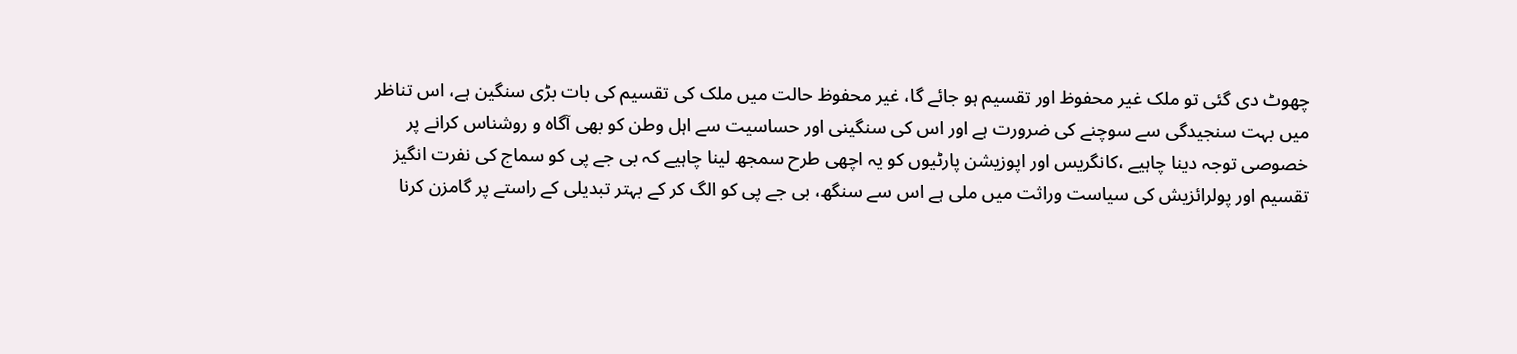چھوٹ دی گئی تو ملک غیر محفوظ اور تقسیم ہو جائے گا، غیر محفوظ حالت میں ملک کی تقسیم کی بات بڑی سنگین ہے، اس تناظر میں بہت سنجیدگی سے سوچنے کی ضرورت ہے اور اس کی سنگینی اور حساسیت سے اہل وطن کو بھی آگاہ و روشناس کرانے پر خصوصی توجہ دینا چاہیے ،کانگریس اور اپوزیشن پارٹیوں کو یہ اچھی طرح سمجھ لینا چاہیے کہ بی جے پی کو سماج کی نفرت انگیز تقسیم اور پولرائزیش کی سیاست وراثت میں ملی ہے اس سے سنگھ، بی جے پی کو الگ کر کے بہتر تبدیلی کے راستے پر گامزن کرنا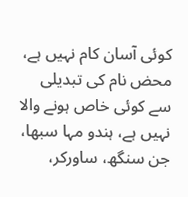کوئی آسان کام نہیں ہے، محض نام کی تبدیلی سے کوئی خاص ہونے والا نہیں ہے، ہندو مہا سبھا، جن سنگھ، ساورکر،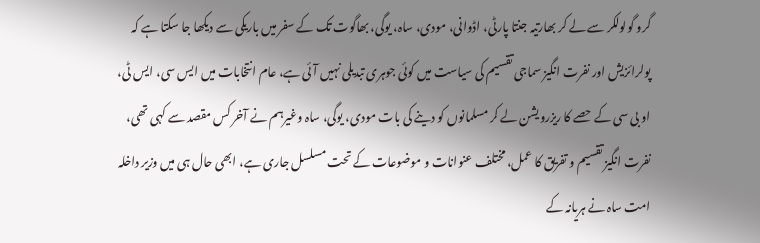گرو گولولکر سے لے کر بھارتیہ جنتا پارٹی، اڈوانی، مودی، ساہ، یوگی، بھاگوت تک کے سفر میں باریکی سے دیکھا جا سکتا ہے کہ پولرائزیش اور نفرت انگیز سماجی تقسیم کی سیاست میں کوئی جوہری تبدیلی نہیں آئی ہے، عام انتخابات میں ایس سی، ایس ٹی، او بی سی کے حصے کا ریزرویشن لے کر مسلمانوں کو دینے کی بات مودی، یوگی، ساہ وغیرہم نے آخر کس مقصد سے کہی تھی، نفرت انگیز تقسیم و تفریق کا عمل، مختلف عنوانات و موضوعات کے تحت مسلسل جاری ہے، ابھی حال ہی میں وزیر داخلہ امت ساہ نے ہریانہ کے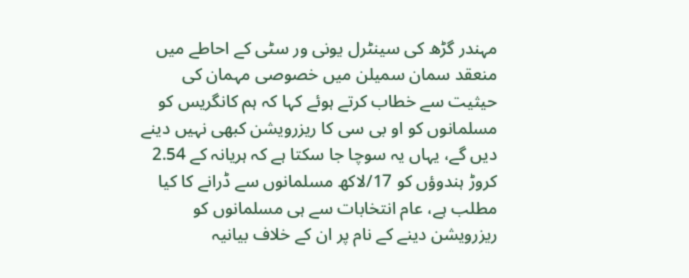مہندر گڑھ کی سینٹرل یونی ور سٹی کے احاطے میں منعقد سمان سمیلن میں خصوصی مہمان کی حیثیت سے خطاب کرتے ہوئے کہا کہ ہم کانگریس کو مسلمانوں کو او بی سی کا ریزرویشن کبھی نہیں دینے دیں گے، یہاں یہ سوچا جا سکتا ہے کہ ہریانہ کے 2.54 کروڑ ہندوؤں کو 17/لاکھ مسلمانوں سے ڈرانے کا کیا مطلب ہے، عام انتخابات سے ہی مسلمانوں کو ریزرویشن دینے کے نام پر ان کے خلاف بیانیہ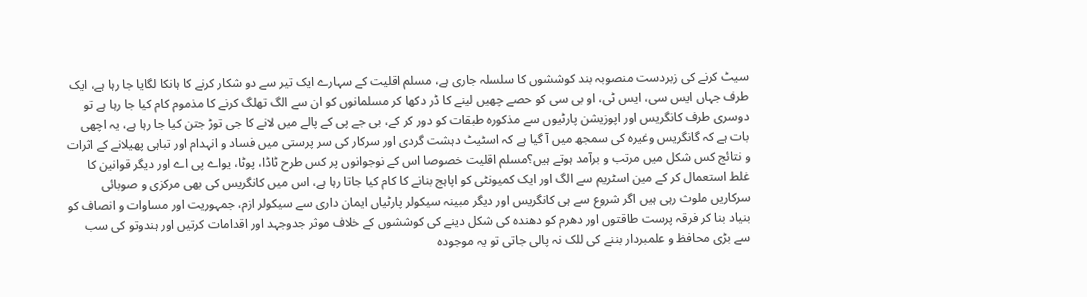سیٹ کرنے کی زبردست منصوبہ بند کوششوں کا سلسلہ جاری ہے، مسلم اقلیت کے سہارے ایک تیر سے دو شکار کرنے کا ہانکا لگایا جا رہا ہے، ایک طرف جہاں ایس سی، ایس ٹی، او بی سی کو حصے چھیں لینے کا ڈر دکھا کر مسلمانوں کو ان سے الگ تھلگ کرنے کا مذموم کام کیا جا رہا ہے تو دوسری طرف کانگریس اور اپوزیشن پارٹیوں سے مذکورہ طبقات کو دور کر کے، بی جے پی کے پالے میں لانے کا جی توڑ جتن کیا جا رہا ہے، یہ اچھی بات ہے کہ گانگریس وغیرہ کی سمجھ میں آ گیا ہے کہ اسٹیٹ دہشت گردی اور سرکار کی سر پرستی میں فساد و انہدام اور تباہی پھیلانے کے اثرات و نتائج کس شکل میں مرتب و برآمد ہوتے ہیں؟مسلم اقلیت خصوصا اس کے نوجوانوں پر کس طرح ٹاڈا، پوٹا، یواے پی اے اور دیگر قوانین کا غلط استعمال کر کے مین اسٹریم سے الگ اور ایک کمیونٹی کو اپاہج بنانے کا کام کیا جاتا رہا ہے، اس میں کانگریس کی بھی مرکزی و صوبائی سرکاریں ملوث رہی ہیں اگر شروع سے ہی کانگریس اور دیگر مبینہ سیکولر پارٹیاں ایمان داری سے سیکولر ازم، جمہوریت اور مساوات و انصاف کو بنیاد بنا کر فرقہ پرست طاقتوں اور دھرم کو دھندہ کی شکل دینے کی کوششوں کے خلاف موثر جدوجہد اور اقدامات کرتیں اور ہندوتو کی سب سے بڑی محافظ و علمبردار بننے کی للک نہ پالی جاتی تو یہ موجودہ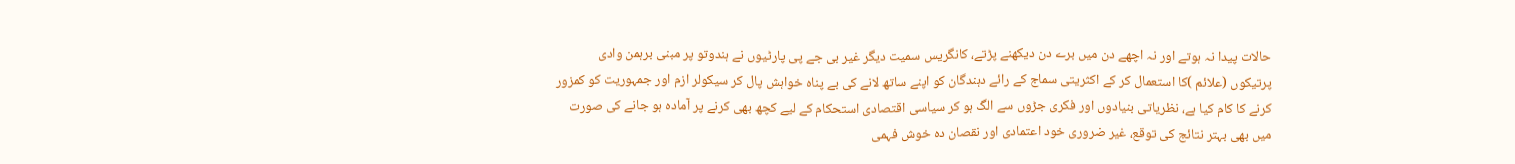حالات پیدا نہ ہوتے اور نہ اچھے دن میں برے دن دیکھنے پڑتے، کانگریس سمیت دیگر غیر بی جے پی پارٹیوں نے ہندوتو پر مبنی برہمن وادی پرتیکوں (علائم )کا استعمال کر کے اکثریتی سماج کے رائے دہندگان کو اپنے ساتھ لانے کی بے پناہ خواہش پال کر سیکولر ازم اور جمہوریت کو کمزور کرنے کا کام کیا ہے، نظریاتی بنیادوں اور فکری جڑوں سے الگ ہو کر سیاسی اقتصادی استحکام کے لیے کچھ بھی کرنے پر آمادہ ہو جانے کی صورت میں بھی بہتر نتائج کی توقع، غیر ضروری خود اعتمادی اور نقصان دہ خوش فہمی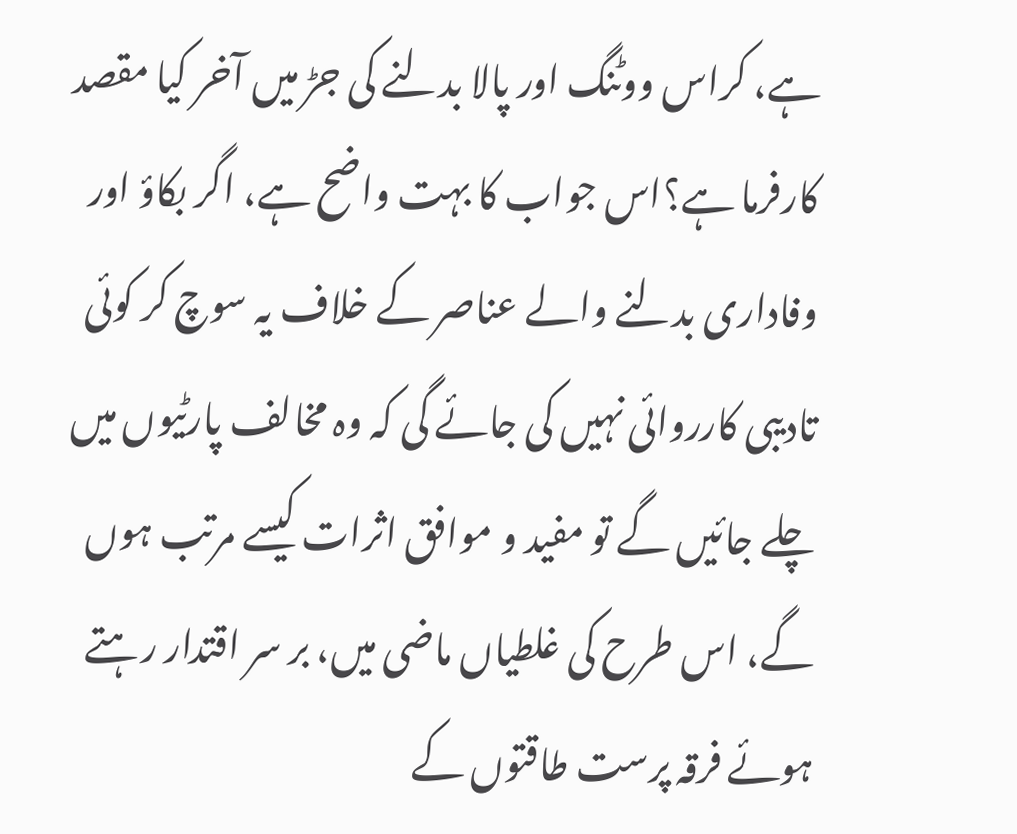ہے، کراس ووٹنگ اور پالا بدلنے کی جڑ میں آخر کیا مقصد کارفرما ہے؟اس جواب کا بہت واضح ہے، اگر بکاؤ اور وفاداری بدلنے والے عناصر کے خلاف یہ سوچ کر کوئی تادیبی کارروائی نہیں کی جائے گی کہ وہ مخالف پارٹیوں میں چلے جائیں گے تو مفید و موافق اثرات کیسے مرتب ہوں گے، اس طرح کی غلطیاں ماضی میں، بر سر اقتدار رہتے ہوئے فرقہ پرست طاقتوں کے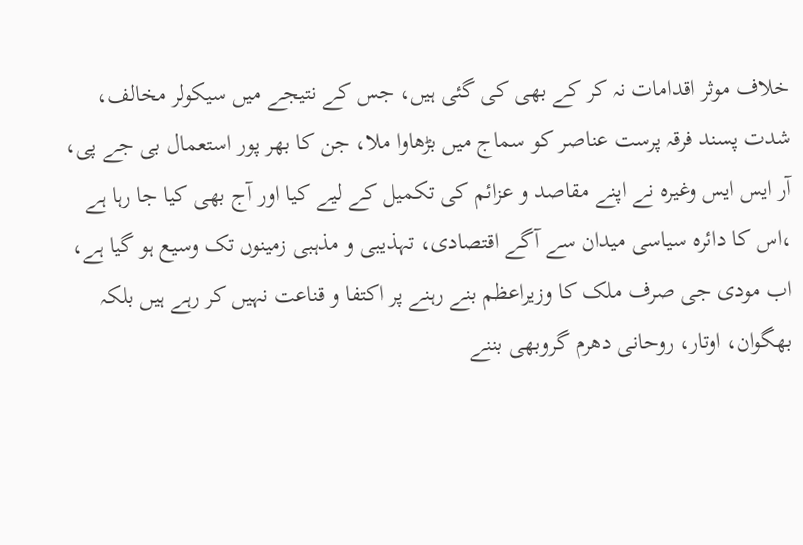خلاف موثر اقدامات نہ کر کے بھی کی گئی ہیں، جس کے نتیجے میں سیکولر مخالف، شدت پسند فرقہ پرست عناصر کو سماج میں بڑھاوا ملا، جن کا بھر پور استعمال بی جے پی، آر ایس ایس وغیرہ نے اپنے مقاصد و عزائم کی تکمیل کے لیے کیا اور آج بھی کیا جا رہا ہے ،اس کا دائرہ سیاسی میدان سے آگے اقتصادی، تہذیبی و مذہبی زمینوں تک وسیع ہو گیا ہے، اب مودی جی صرف ملک کا وزیراعظم بنے رہنے پر اکتفا و قناعت نہیں کر رہے ہیں بلکہ بھگوان، اوتار، روحانی دھرم گروبھی بننے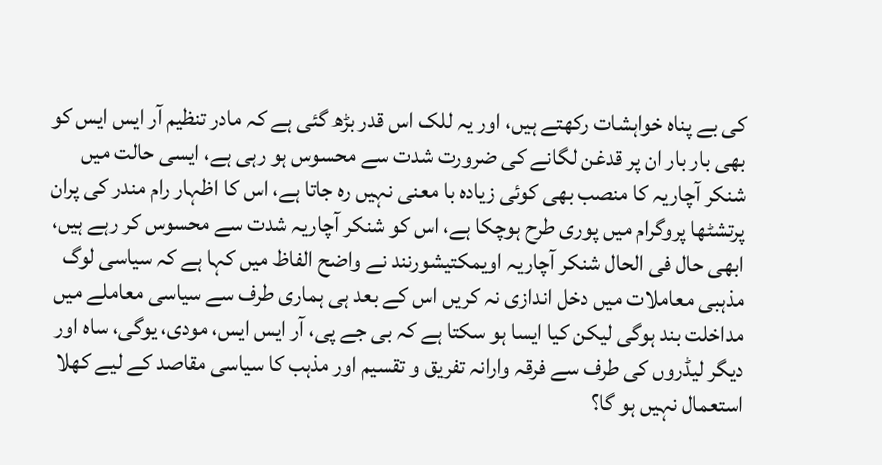کی بے پناہ خواہشات رکھتے ہیں، اور یہ للک اس قدر بڑھ گئی ہے کہ مادر تنظیم آر ایس ایس کو بھی بار بار ان پر قدغن لگانے کی ضرورت شدت سے محسوس ہو رہی ہے، ایسی حالت میں شنکر آچاریہ کا منصب بھی کوئی زیادہ با معنی نہیں رہ جاتا ہے، اس کا اظہار رام مندر کی پران پرتشٹھا پروگرام میں پوری طرح ہوچکا ہے، اس کو شنکر آچاریہ شدت سے محسوس کر رہے ہیں، ابھی حال فی الحال شنکر آچاریہ اویمکتیشورنند نے واضح الفاظ میں کہا ہے کہ سیاسی لوگ مذہبی معاملات میں دخل اندازی نہ کریں اس کے بعد ہی ہماری طرف سے سیاسی معاملے میں مداخلت بند ہوگی لیکن کیا ایسا ہو سکتا ہے کہ بی جے پی، آر ایس ایس، مودی، یوگی، ساہ اور دیگر لیڈروں کی طرف سے فرقہ وارانہ تفریق و تقسیم اور مذہب کا سیاسی مقاصد کے لیے کھلا استعمال نہیں ہو گا؟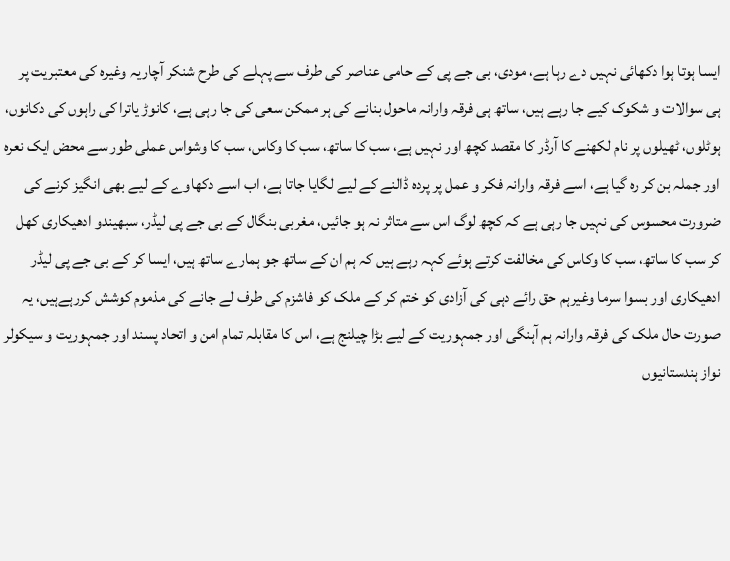ایسا ہوتا ہوا دکھائی نہیں دے رہا ہے، مودی، بی جے پی کے حامی عناصر کی طرف سے پہلے کی طرح شنکر آچاریہ وغیرہ کی معتبریت پر ہی سوالات و شکوک کیے جا رہے ہیں، ساتھ ہی فرقہ وارانہ ماحول بنانے کی ہر ممکن سعی کی جا رہی ہے، کانوڑ یاترا کی راہوں کی دکانوں، ہوٹلوں، ٹھیلوں پر نام لکھنے کا آرڈر کا مقصد کچھ اور نہیں ہے، سب کا ساتھ، سب کا وکاس، سب کا وشواس عملی طور سے محض ایک نعرہ اور جملہ بن کر رہ گیا ہے، اسے فرقہ وارانہ فکر و عمل پر پردہ ڈالنے کے لیے لگایا جاتا ہے، اب اسے دکھاوے کے لیے بھی انگیز کرنے کی ضرورت محسوس کی نہیں جا رہی ہے کہ کچھ لوگ اس سے متاثر نہ ہو جائیں، مغربی بنگال کے بی جے پی لیڈر، سبھیندو ادھیکاری کھل کر سب کا ساتھ، سب کا وکاس کی مخالفت کرتے ہوئے کہہ رہے ہیں کہ ہم ان کے ساتھ جو ہمارے ساتھ ہیں، ایسا کر کے بی جے پی لیڈر ادھیکاری اور بسوا سرما وغیرہم حق رائے دہی کی آزادی کو ختم کر کے ملک کو فاشزم کی طرف لے جانے کی مذموم کوشش کررہےہیں، یہ صورت حال ملک کی فرقہ وارانہ ہم آہنگی اور جمہوریت کے لیے بڑا چیلنج ہے، اس کا مقابلہ تمام امن و اتحاد پسند اور جمہوریت و سیکولر نواز ہندستانیوں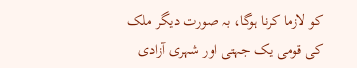کو لازما کرنا ہوگا، بہ صورت دیگر ملک کی قومی یک جہتی اور شہری آزادی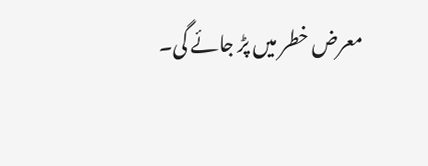معرض خطر میں پڑ جائے گی۔